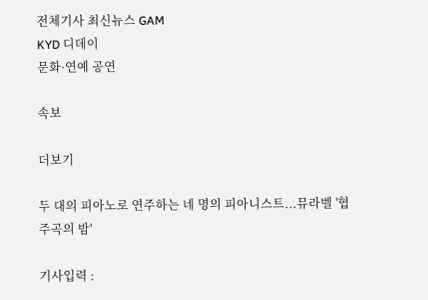전체기사 최신뉴스 GAM
KYD 디데이
문화·연예 공연

속보

더보기

두 대의 피아노로 연주하는 네 명의 피아니스트...뮤라벨 '협주곡의 밤'

기사입력 :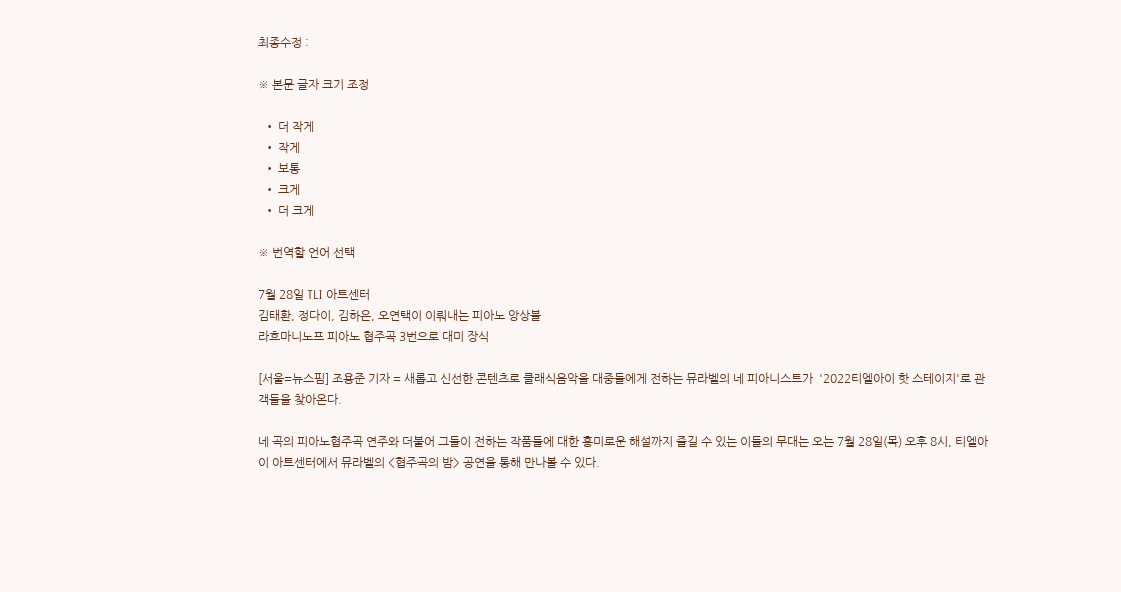최종수정 :

※ 본문 글자 크기 조정

  • 더 작게
  • 작게
  • 보통
  • 크게
  • 더 크게

※ 번역할 언어 선택

7월 28일 TLI 아트센터
김태환, 정다이, 김하은, 오연택이 이뤄내는 피아노 앙상블
라흐마니노프 피아노 협주곡 3번으로 대미 장식

[서울=뉴스핌] 조용준 기자 = 새롭고 신선한 콘텐츠로 클래식음악을 대중들에게 전하는 뮤라벨의 네 피아니스트가  '2022티엘아이 핫 스테이지'로 관객들을 찾아온다.

네 곡의 피아노협주곡 연주와 더불어 그들이 전하는 작품들에 대한 흥미로운 해설까지 즐길 수 있는 이들의 무대는 오는 7월 28일(목) 오후 8시, 티엘아이 아트센터에서 뮤라벨의 <협주곡의 밤> 공연을 통해 만나볼 수 있다.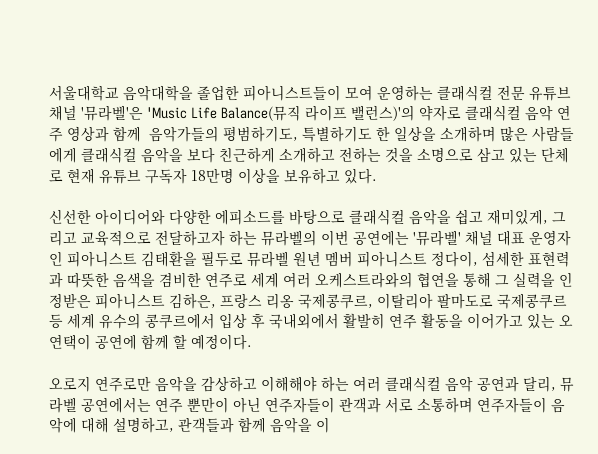서울대학교 음악대학을 졸업한 피아니스트들이 모여 운영하는 클래식컬 전문 유튜브 채널 '뮤라벨'은 'Music Life Balance(뮤직 라이프 밸런스)'의 약자로 클래식컬 음악 연주 영상과 함께  음악가들의 평범하기도, 특별하기도 한 일상을 소개하며 많은 사람들에게 클래식컬 음악을 보다 친근하게 소개하고 전하는 것을 소명으로 삼고 있는 단체로 현재 유튜브 구독자 18만명 이상을 보유하고 있다.

신선한 아이디어와 다양한 에피소드를 바탕으로 클래식컬 음악을 쉽고 재미있게, 그리고 교육적으로 전달하고자 하는 뮤라벨의 이번 공연에는 '뮤라벨' 채널 대표 운영자인 피아니스트 김태환을 필두로 뮤라벨 원년 멤버 피아니스트 정다이, 섬세한 표현력과 따뜻한 음색을 겸비한 연주로 세계 여러 오케스트라와의 협연을 통해 그 실력을 인정받은 피아니스트 김하은, 프랑스 리옹 국제콩쿠르, 이탈리아 팔마도로 국제콩쿠르 등 세계 유수의 콩쿠르에서 입상 후 국내외에서 활발히 연주 활동을 이어가고 있는 오연택이 공연에 함께 할 예정이다.

오로지 연주로만 음악을 감상하고 이해해야 하는 여러 클래식컬 음악 공연과 달리, 뮤라벨 공연에서는 연주 뿐만이 아닌 연주자들이 관객과 서로 소통하며 연주자들이 음악에 대해 설명하고, 관객들과 함께 음악을 이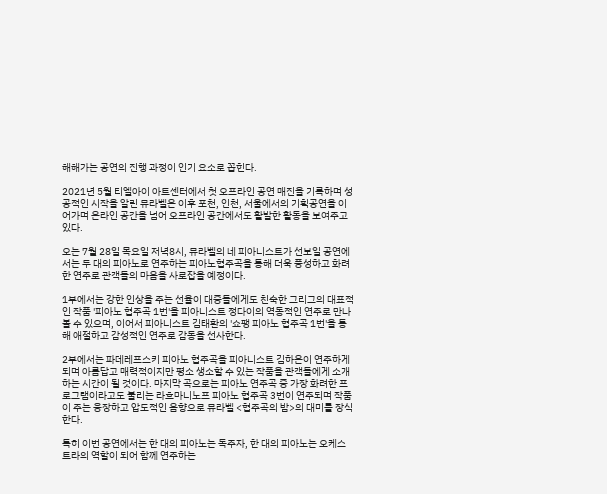해해가는 공연의 진행 과정이 인기 요소로 꼽힌다.

2021년 5월 티엘아이 아트센터에서 첫 오프라인 공연 매진을 기록하며 성공적인 시작을 알린 뮤라벨은 이후 포천, 인천, 서울에서의 기획공연을 이어가며 온라인 공간을 넘어 오프라인 공간에서도 활발한 활동을 보여주고 있다.

오는 7월 28일 목요일 저녁8시, 뮤라벨의 네 피아니스트가 선보일 공연에서는 두 대의 피아노로 연주하는 피아노협주곡을 통해 더욱 풍성하고 화려한 연주로 관객들의 마음을 사로잡을 예정이다.

1부에서는 강한 인상을 주는 선율이 대중들에게도 친숙한 그리그의 대표적인 작품 '피아노 협주곡 1번'을 피아니스트 정다이의 역동적인 연주로 만나볼 수 있으며, 이어서 피아니스트 김태환의 '쇼팽 피아노 협주곡 1번'을 통해 애절하고 감성적인 연주로 감동을 선사한다.

2부에서는 파데레프스키 피아노 협주곡을 피아니스트 김하은이 연주하게 되며 아름답고 매력적이지만 평소 생소할 수 있는 작품을 관객들에게 소개하는 시간이 될 것이다. 마지막 곡으로는 피아노 연주곡 중 가장 화려한 프로그램이라고도 불리는 라흐마니노프 피아노 협주곡 3번이 연주되며 작품이 주는 웅장하고 압도적인 음향으로 뮤라벨 <협주곡의 밤>의 대미를 장식한다.

특히 이번 공연에서는 한 대의 피아노는 독주자, 한 대의 피아노는 오케스트라의 역할이 되어 함께 연주하는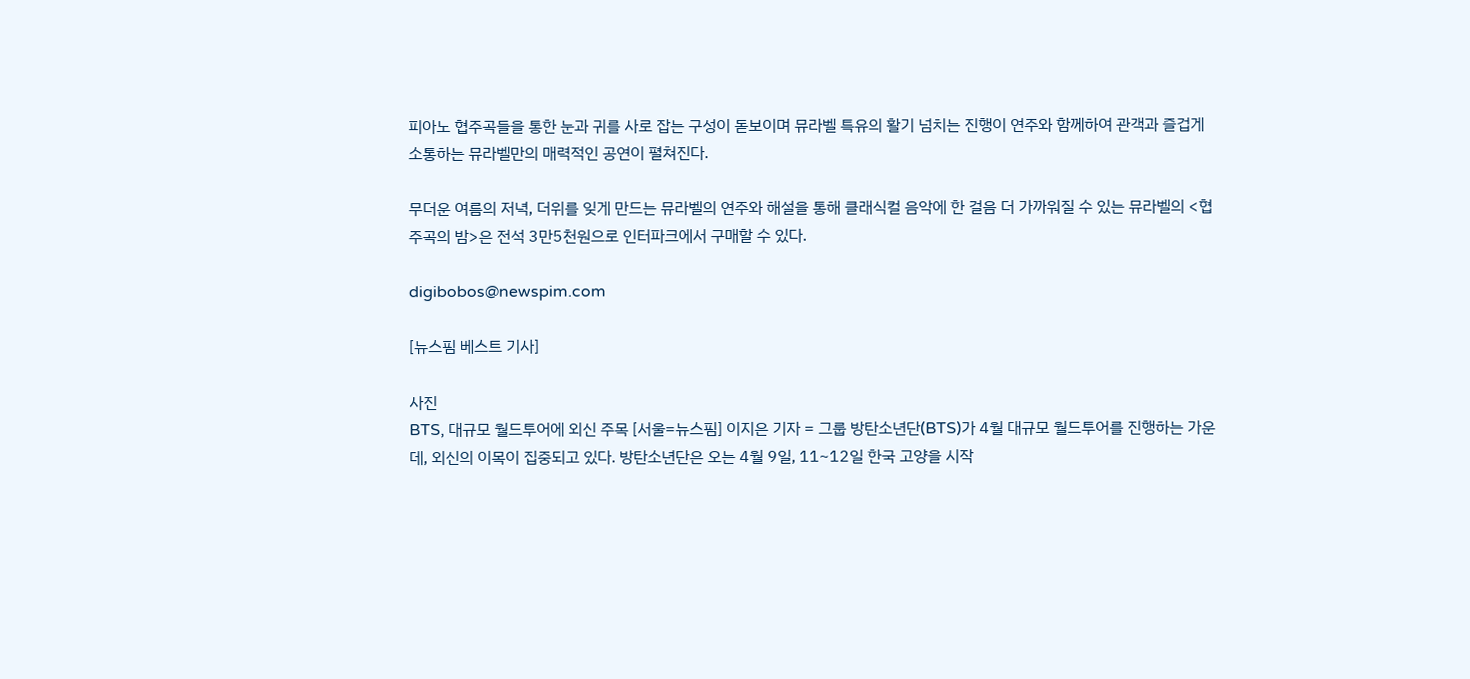피아노 협주곡들을 통한 눈과 귀를 사로 잡는 구성이 돋보이며 뮤라벨 특유의 활기 넘치는 진행이 연주와 함께하여 관객과 즐겁게 소통하는 뮤라벨만의 매력적인 공연이 펼쳐진다.

무더운 여름의 저녁, 더위를 잊게 만드는 뮤라벨의 연주와 해설을 통해 클래식컬 음악에 한 걸음 더 가까워질 수 있는 뮤라벨의 <협주곡의 밤>은 전석 3만5천원으로 인터파크에서 구매할 수 있다.

digibobos@newspim.com

[뉴스핌 베스트 기사]

사진
BTS, 대규모 월드투어에 외신 주목 [서울=뉴스핌] 이지은 기자 = 그룹 방탄소년단(BTS)가 4월 대규모 월드투어를 진행하는 가운데, 외신의 이목이 집중되고 있다. 방탄소년단은 오는 4월 9일, 11~12일 한국 고양을 시작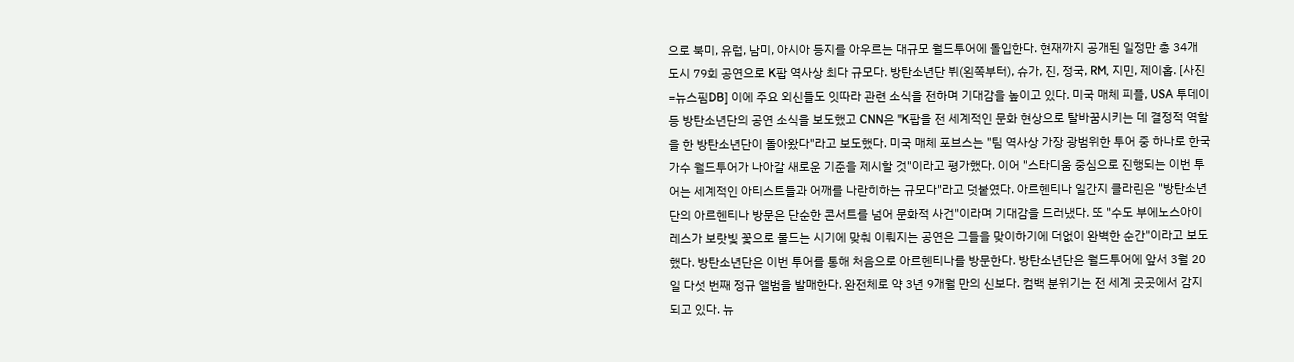으로 북미, 유럽, 남미, 아시아 등지를 아우르는 대규모 월드투어에 돌입한다. 현재까지 공개된 일정만 총 34개 도시 79회 공연으로 K팝 역사상 최다 규모다. 방탄소년단 뷔(왼쪽부터), 슈가, 진, 정국, RM, 지민, 제이홉. [사진=뉴스핌DB] 이에 주요 외신들도 잇따라 관련 소식을 전하며 기대감을 높이고 있다. 미국 매체 피플, USA 투데이 등 방탄소년단의 공연 소식을 보도했고 CNN은 "K팝을 전 세계적인 문화 현상으로 탈바꿈시키는 데 결정적 역할을 한 방탄소년단이 돌아왔다"라고 보도했다. 미국 매체 포브스는 "팀 역사상 가장 광범위한 투어 중 하나로 한국 가수 월드투어가 나아갈 새로운 기준을 제시할 것"이라고 평가했다. 이어 "스타디움 중심으로 진행되는 이번 투어는 세계적인 아티스트들과 어깨를 나란히하는 규모다"라고 덧붙였다. 아르헨티나 일간지 클라린은 "방탄소년단의 아르헨티나 방문은 단순한 콘서트를 넘어 문화적 사건"이라며 기대감을 드러냈다. 또 "수도 부에노스아이레스가 보랏빛 꽃으로 물드는 시기에 맞춰 이뤄지는 공연은 그들을 맞이하기에 더없이 완벽한 순간"이라고 보도했다. 방탄소년단은 이번 투어를 통해 처음으로 아르헨티나를 방문한다. 방탄소년단은 월드투어에 앞서 3월 20일 다섯 번째 정규 앨범을 발매한다. 완전체로 약 3년 9개월 만의 신보다. 컴백 분위기는 전 세계 곳곳에서 감지되고 있다. 뉴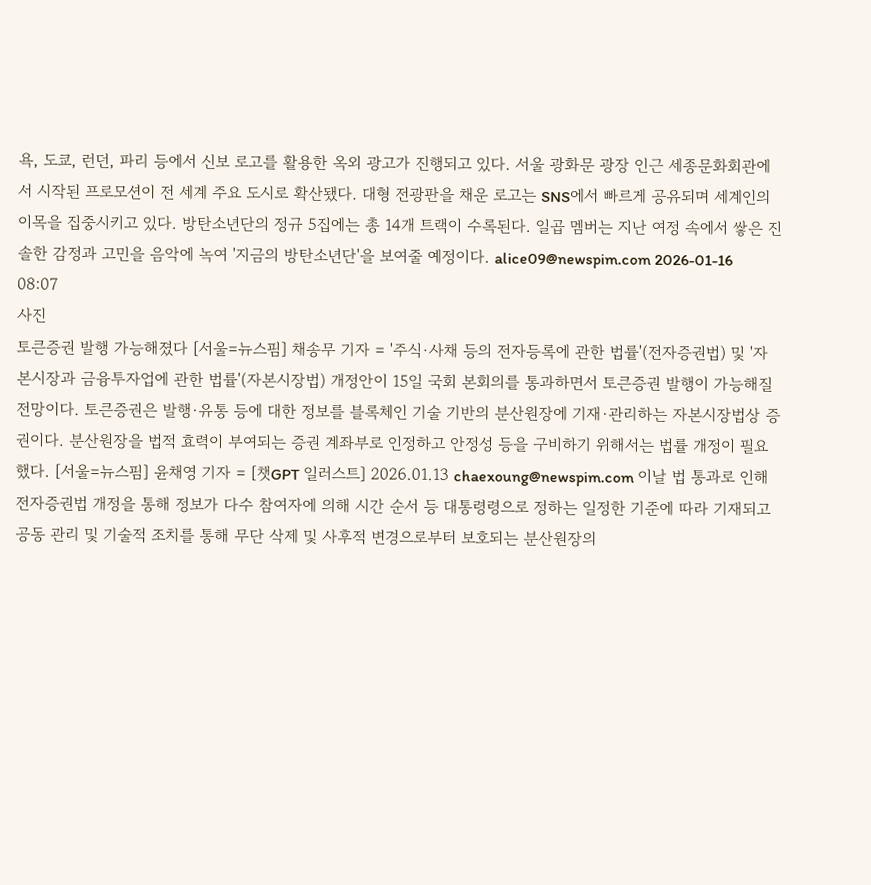욕, 도쿄, 런던, 파리 등에서 신보 로고를 활용한 옥외 광고가 진행되고 있다. 서울 광화문 광장 인근 세종문화회관에서 시작된 프로모션이 전 세계 주요 도시로 확산됐다. 대형 전광판을 채운 로고는 SNS에서 빠르게 공유되며 세계인의 이목을 집중시키고 있다. 방탄소년단의 정규 5집에는 총 14개 트랙이 수록된다. 일곱 멤버는 지난 여정 속에서 쌓은 진솔한 감정과 고민을 음악에 녹여 '지금의 방탄소년단'을 보여줄 예정이다. alice09@newspim.com 2026-01-16 08:07
사진
토큰증권 발행 가능해졌다 [서울=뉴스핌] 채송무 기자 = '주식·사채 등의 전자등록에 관한 법률'(전자증권법) 및 '자본시장과 금융투자업에 관한 법률'(자본시장법) 개정안이 15일 국회 본회의를 통과하면서 토큰증권 발행이 가능해질 전망이다. 토큰증권은 발행·유통 등에 대한 정보를 블록체인 기술 기반의 분산원장에 기재·관리하는 자본시장법상 증권이다. 분산원장을 법적 효력이 부여되는 증권 계좌부로 인정하고 안정성 등을 구비하기 위해서는 법률 개정이 필요했다. [서울=뉴스핌] 윤채영 기자 = [챗GPT 일러스트] 2026.01.13 chaexoung@newspim.com 이날 법 통과로 인해 전자증권법 개정을 통해 정보가 다수 참여자에 의해 시간 순서 등 대통령령으로 정하는 일정한 기준에 따라 기재되고 공동 관리 및 기술적 조치를 통해 무단 삭제 및 사후적 변경으로부터 보호되는 분산원장의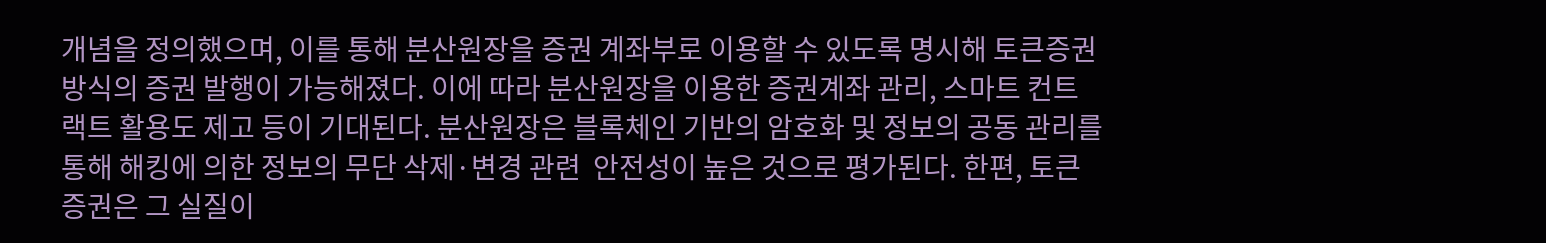개념을 정의했으며, 이를 통해 분산원장을 증권 계좌부로 이용할 수 있도록 명시해 토큰증권 방식의 증권 발행이 가능해졌다. 이에 따라 분산원장을 이용한 증권계좌 관리, 스마트 컨트랙트 활용도 제고 등이 기대된다. 분산원장은 블록체인 기반의 암호화 및 정보의 공동 관리를 통해 해킹에 의한 정보의 무단 삭제·변경 관련  안전성이 높은 것으로 평가된다. 한편, 토큰증권은 그 실질이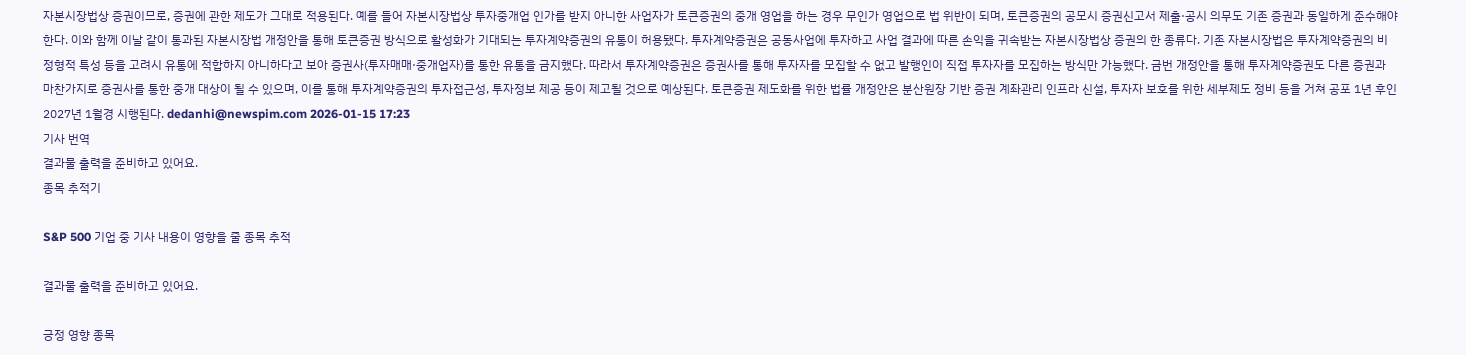자본시장법상 증권이므로, 증권에 관한 제도가 그대로 적용된다. 예를 들어 자본시장법상 투자중개업 인가를 받지 아니한 사업자가 토큰증권의 중개 영업을 하는 경우 무인가 영업으로 법 위반이 되며, 토큰증권의 공모시 증권신고서 제출·공시 의무도 기존 증권과 동일하게 준수해야 한다. 이와 함께 이날 같이 통과된 자본시장법 개정안을 통해 토큰증권 방식으로 활성화가 기대되는 투자계약증권의 유통이 허용됐다. 투자계약증권은 공동사업에 투자하고 사업 결과에 따른 손익을 귀속받는 자본시장법상 증권의 한 종류다. 기존 자본시장법은 투자계약증권의 비정형적 특성 등을 고려시 유통에 적합하지 아니하다고 보아 증권사(투자매매·중개업자)를 통한 유통을 금지했다. 따라서 투자계약증권은 증권사를 통해 투자자를 모집할 수 없고 발행인이 직접 투자자를 모집하는 방식만 가능했다. 금번 개정안을 통해 투자계약증권도 다른 증권과 마찬가지로 증권사를 통한 중개 대상이 될 수 있으며, 이를 통해 투자계약증권의 투자접근성, 투자정보 제공 등이 제고될 것으로 예상된다. 토큰증권 제도화를 위한 법률 개정안은 분산원장 기반 증권 계좌관리 인프라 신설, 투자자 보호를 위한 세부제도 정비 등을 거쳐 공포 1년 후인 2027년 1월경 시행된다. dedanhi@newspim.com 2026-01-15 17:23
기사 번역
결과물 출력을 준비하고 있어요.
종목 추적기

S&P 500 기업 중 기사 내용이 영향을 줄 종목 추적

결과물 출력을 준비하고 있어요.

긍정 영향 종목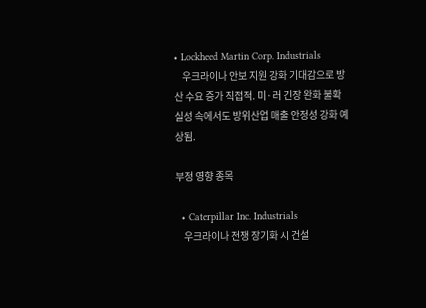• Lockheed Martin Corp. Industrials
    우크라이나 안보 지원 강화 기대감으로 방산 수요 증가 직접적. 미·러 긴장 완화 불확실성 속에서도 방위산업 매출 안정성 강화 예상됨.

부정 영향 종목

  • Caterpillar Inc. Industrials
    우크라이나 전쟁 장기화 시 건설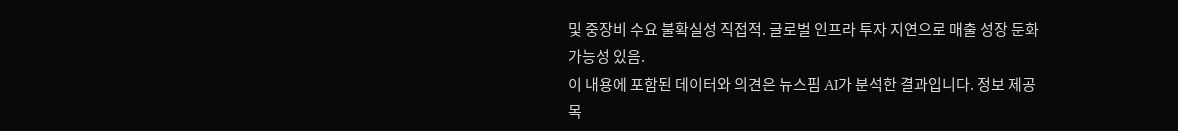및 중장비 수요 불확실성 직접적. 글로벌 인프라 투자 지연으로 매출 성장 둔화 가능성 있음.
이 내용에 포함된 데이터와 의견은 뉴스핌 AI가 분석한 결과입니다. 정보 제공 목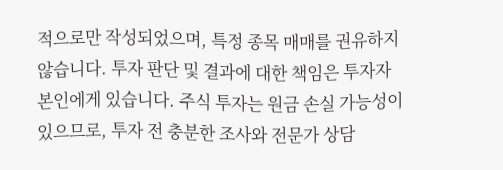적으로만 작성되었으며, 특정 종목 매매를 권유하지 않습니다. 투자 판단 및 결과에 대한 책임은 투자자 본인에게 있습니다. 주식 투자는 원금 손실 가능성이 있으므로, 투자 전 충분한 조사와 전문가 상담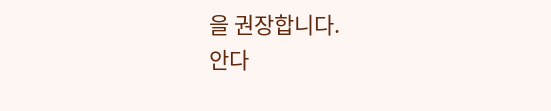을 권장합니다.
안다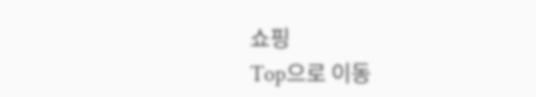쇼핑
Top으로 이동